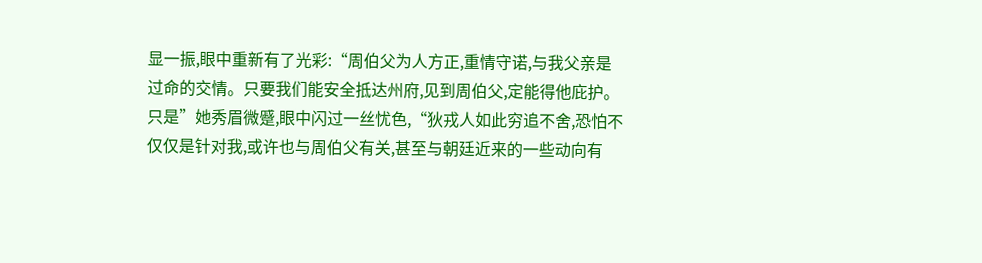显一振,眼中重新有了光彩:“周伯父为人方正,重情守诺,与我父亲是过命的交情。只要我们能安全抵达州府,见到周伯父,定能得他庇护。只是”她秀眉微蹙,眼中闪过一丝忧色,“狄戎人如此穷追不舍,恐怕不仅仅是针对我,或许也与周伯父有关,甚至与朝廷近来的一些动向有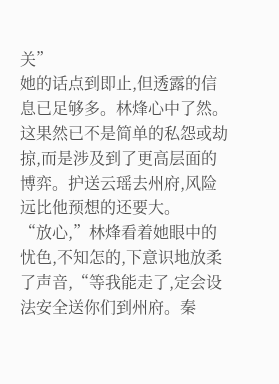关”
她的话点到即止,但透露的信息已足够多。林烽心中了然。这果然已不是简单的私怨或劫掠,而是涉及到了更高层面的博弈。护送云瑶去州府,风险远比他预想的还要大。
“放心,”林烽看着她眼中的忧色,不知怎的,下意识地放柔了声音,“等我能走了,定会设法安全送你们到州府。秦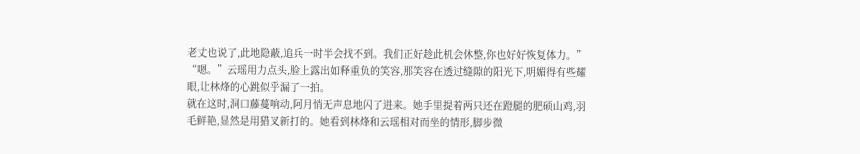老丈也说了,此地隐蔽,追兵一时半会找不到。我们正好趁此机会休整,你也好好恢复体力。”
“嗯。”云瑶用力点头,脸上露出如释重负的笑容,那笑容在透过缝隙的阳光下,明媚得有些耀眼,让林烽的心跳似乎漏了一拍。
就在这时,洞口藤蔓响动,阿月悄无声息地闪了进来。她手里提着两只还在蹬腿的肥硕山鸡,羽毛鲜艳,显然是用猎叉新打的。她看到林烽和云瑶相对而坐的情形,脚步微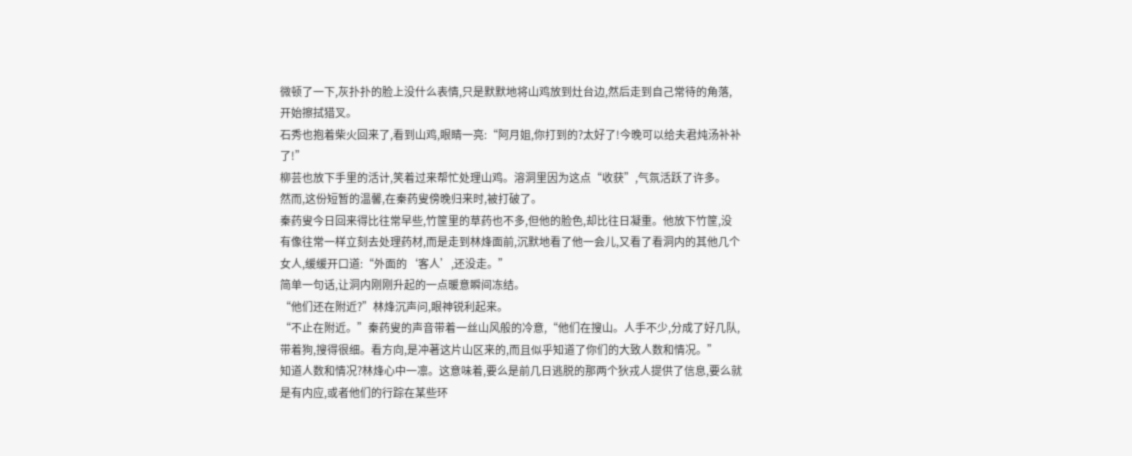微顿了一下,灰扑扑的脸上没什么表情,只是默默地将山鸡放到灶台边,然后走到自己常待的角落,开始擦拭猎叉。
石秀也抱着柴火回来了,看到山鸡,眼睛一亮:“阿月姐,你打到的?太好了!今晚可以给夫君炖汤补补了!”
柳芸也放下手里的活计,笑着过来帮忙处理山鸡。溶洞里因为这点“收获”,气氛活跃了许多。
然而,这份短暂的温馨,在秦药叟傍晚归来时,被打破了。
秦药叟今日回来得比往常早些,竹筐里的草药也不多,但他的脸色,却比往日凝重。他放下竹筐,没有像往常一样立刻去处理药材,而是走到林烽面前,沉默地看了他一会儿,又看了看洞内的其他几个女人,缓缓开口道:“外面的‘客人’,还没走。”
简单一句话,让洞内刚刚升起的一点暖意瞬间冻结。
“他们还在附近?”林烽沉声问,眼神锐利起来。
“不止在附近。”秦药叟的声音带着一丝山风般的冷意,“他们在搜山。人手不少,分成了好几队,带着狗,搜得很细。看方向,是冲著这片山区来的,而且似乎知道了你们的大致人数和情况。”
知道人数和情况?林烽心中一凛。这意味着,要么是前几日逃脱的那两个狄戎人提供了信息,要么就是有内应,或者他们的行踪在某些环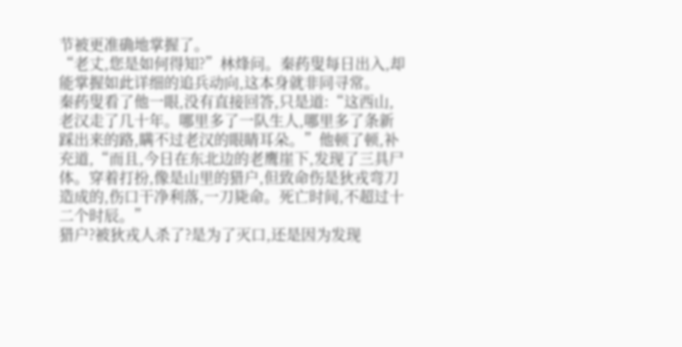节被更准确地掌握了。
“老丈,您是如何得知?”林烽问。秦药叟每日出入,却能掌握如此详细的追兵动向,这本身就非同寻常。
秦药叟看了他一眼,没有直接回答,只是道:“这西山,老汉走了几十年。哪里多了一队生人,哪里多了条新踩出来的路,瞒不过老汉的眼睛耳朵。”他顿了顿,补充道,“而且,今日在东北边的老鹰崖下,发现了三具尸体。穿着打扮,像是山里的猎户,但致命伤是狄戎弯刀造成的,伤口干净利落,一刀毙命。死亡时间,不超过十二个时辰。”
猎户?被狄戎人杀了?是为了灭口,还是因为发现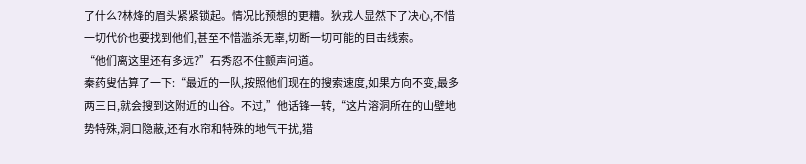了什么?林烽的眉头紧紧锁起。情况比预想的更糟。狄戎人显然下了决心,不惜一切代价也要找到他们,甚至不惜滥杀无辜,切断一切可能的目击线索。
“他们离这里还有多远?”石秀忍不住颤声问道。
秦药叟估算了一下:“最近的一队,按照他们现在的搜索速度,如果方向不变,最多两三日,就会搜到这附近的山谷。不过,”他话锋一转,“这片溶洞所在的山壁地势特殊,洞口隐蔽,还有水帘和特殊的地气干扰,猎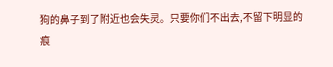狗的鼻子到了附近也会失灵。只要你们不出去,不留下明显的痕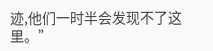迹,他们一时半会发现不了这里。”